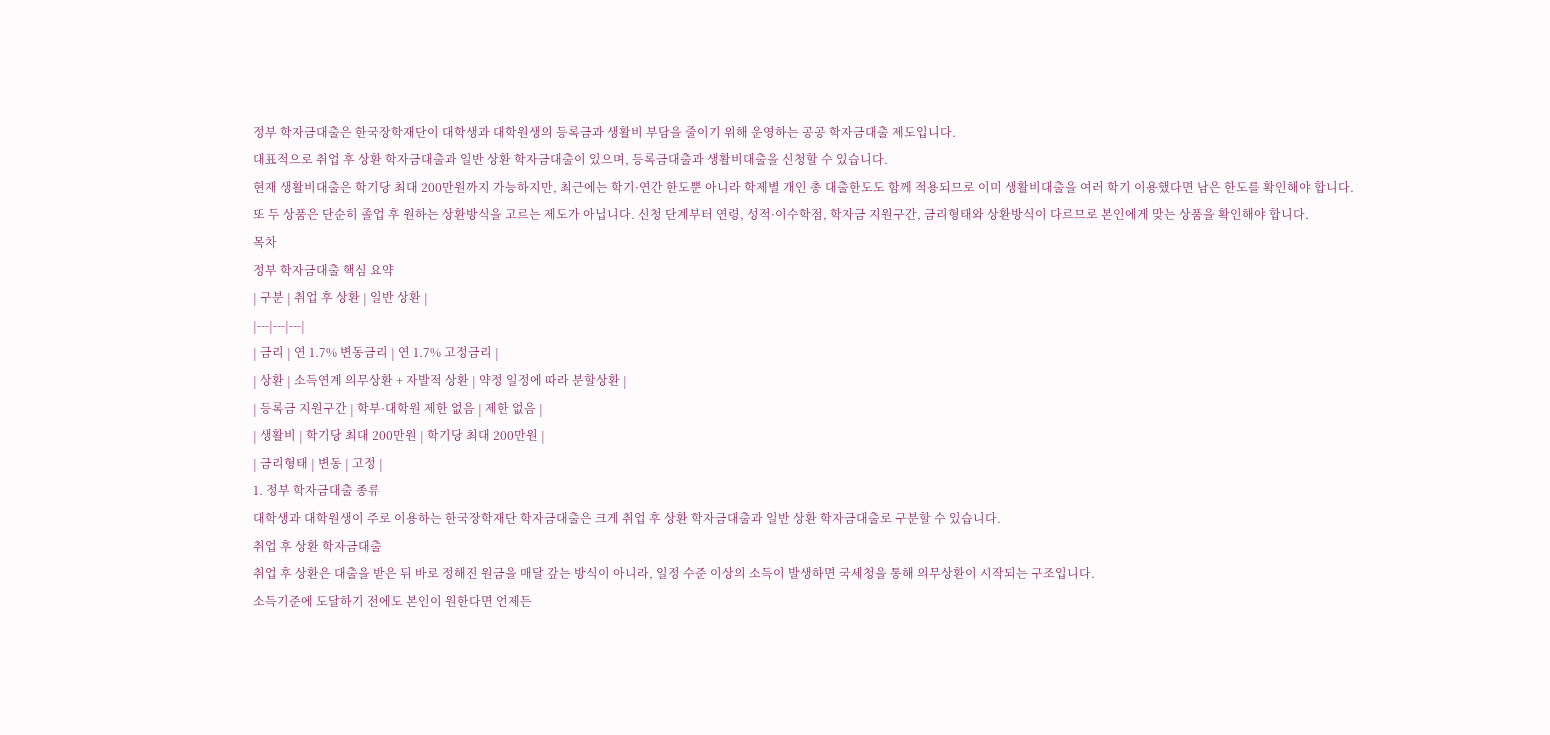정부 학자금대출은 한국장학재단이 대학생과 대학원생의 등록금과 생활비 부담을 줄이기 위해 운영하는 공공 학자금대출 제도입니다.
대표적으로 취업 후 상환 학자금대출과 일반 상환 학자금대출이 있으며, 등록금대출과 생활비대출을 신청할 수 있습니다.
현재 생활비대출은 학기당 최대 200만원까지 가능하지만, 최근에는 학기·연간 한도뿐 아니라 학제별 개인 총 대출한도도 함께 적용되므로 이미 생활비대출을 여러 학기 이용했다면 남은 한도를 확인해야 합니다.
또 두 상품은 단순히 졸업 후 원하는 상환방식을 고르는 제도가 아닙니다. 신청 단계부터 연령, 성적·이수학점, 학자금 지원구간, 금리형태와 상환방식이 다르므로 본인에게 맞는 상품을 확인해야 합니다.
목차
정부 학자금대출 핵심 요약
| 구분 | 취업 후 상환 | 일반 상환 |
|---|---|---|
| 금리 | 연 1.7% 변동금리 | 연 1.7% 고정금리 |
| 상환 | 소득연계 의무상환 + 자발적 상환 | 약정 일정에 따라 분할상환 |
| 등록금 지원구간 | 학부·대학원 제한 없음 | 제한 없음 |
| 생활비 | 학기당 최대 200만원 | 학기당 최대 200만원 |
| 금리형태 | 변동 | 고정 |
1. 정부 학자금대출 종류
대학생과 대학원생이 주로 이용하는 한국장학재단 학자금대출은 크게 취업 후 상환 학자금대출과 일반 상환 학자금대출로 구분할 수 있습니다.
취업 후 상환 학자금대출
취업 후 상환은 대출을 받은 뒤 바로 정해진 원금을 매달 갚는 방식이 아니라, 일정 수준 이상의 소득이 발생하면 국세청을 통해 의무상환이 시작되는 구조입니다.
소득기준에 도달하기 전에도 본인이 원한다면 언제든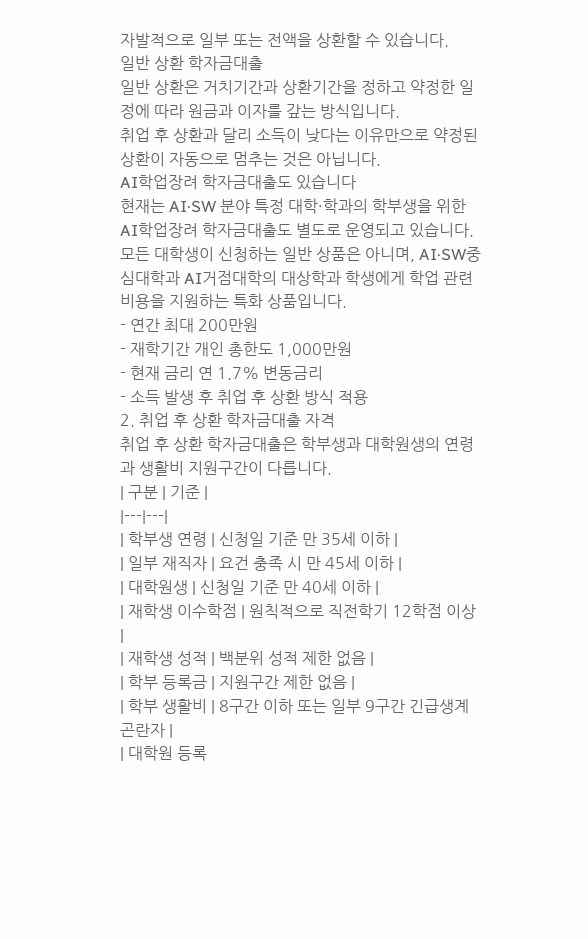자발적으로 일부 또는 전액을 상환할 수 있습니다.
일반 상환 학자금대출
일반 상환은 거치기간과 상환기간을 정하고 약정한 일정에 따라 원금과 이자를 갚는 방식입니다.
취업 후 상환과 달리 소득이 낮다는 이유만으로 약정된 상환이 자동으로 멈추는 것은 아닙니다.
AI학업장려 학자금대출도 있습니다
현재는 AI·SW 분야 특정 대학·학과의 학부생을 위한 AI학업장려 학자금대출도 별도로 운영되고 있습니다.
모든 대학생이 신청하는 일반 상품은 아니며, AI·SW중심대학과 AI거점대학의 대상학과 학생에게 학업 관련 비용을 지원하는 특화 상품입니다.
- 연간 최대 200만원
- 재학기간 개인 총한도 1,000만원
- 현재 금리 연 1.7% 변동금리
- 소득 발생 후 취업 후 상환 방식 적용
2. 취업 후 상환 학자금대출 자격
취업 후 상환 학자금대출은 학부생과 대학원생의 연령과 생활비 지원구간이 다릅니다.
| 구분 | 기준 |
|---|---|
| 학부생 연령 | 신청일 기준 만 35세 이하 |
| 일부 재직자 | 요건 충족 시 만 45세 이하 |
| 대학원생 | 신청일 기준 만 40세 이하 |
| 재학생 이수학점 | 원칙적으로 직전학기 12학점 이상 |
| 재학생 성적 | 백분위 성적 제한 없음 |
| 학부 등록금 | 지원구간 제한 없음 |
| 학부 생활비 | 8구간 이하 또는 일부 9구간 긴급생계곤란자 |
| 대학원 등록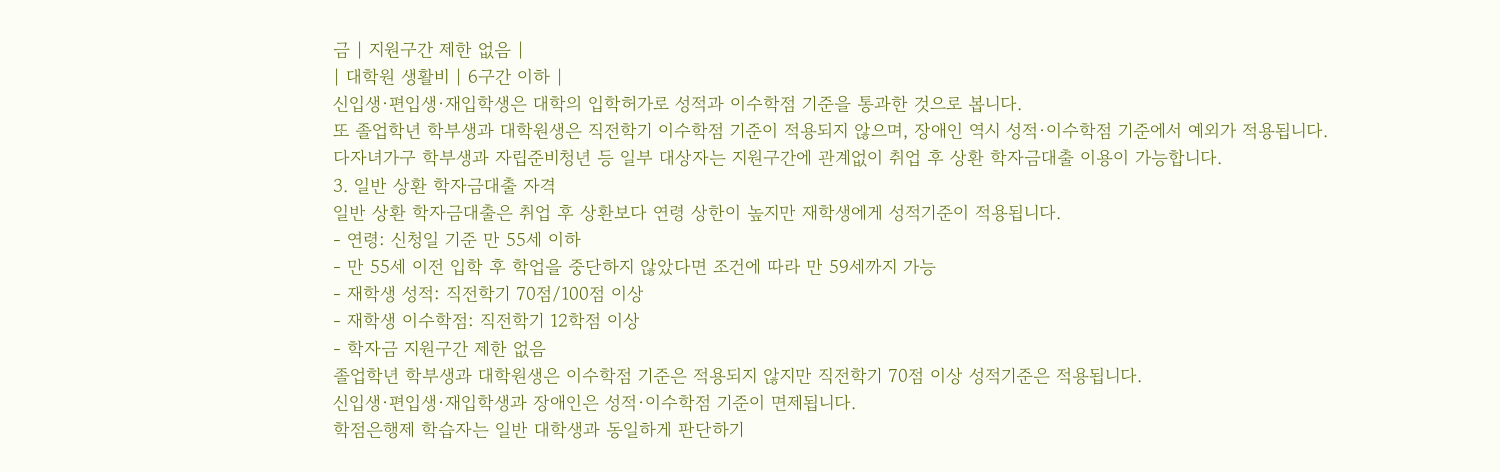금 | 지원구간 제한 없음 |
| 대학원 생활비 | 6구간 이하 |
신입생·편입생·재입학생은 대학의 입학허가로 성적과 이수학점 기준을 통과한 것으로 봅니다.
또 졸업학년 학부생과 대학원생은 직전학기 이수학점 기준이 적용되지 않으며, 장애인 역시 성적·이수학점 기준에서 예외가 적용됩니다.
다자녀가구 학부생과 자립준비청년 등 일부 대상자는 지원구간에 관계없이 취업 후 상환 학자금대출 이용이 가능합니다.
3. 일반 상환 학자금대출 자격
일반 상환 학자금대출은 취업 후 상환보다 연령 상한이 높지만 재학생에게 성적기준이 적용됩니다.
- 연령: 신청일 기준 만 55세 이하
- 만 55세 이전 입학 후 학업을 중단하지 않았다면 조건에 따라 만 59세까지 가능
- 재학생 성적: 직전학기 70점/100점 이상
- 재학생 이수학점: 직전학기 12학점 이상
- 학자금 지원구간 제한 없음
졸업학년 학부생과 대학원생은 이수학점 기준은 적용되지 않지만 직전학기 70점 이상 성적기준은 적용됩니다.
신입생·편입생·재입학생과 장애인은 성적·이수학점 기준이 면제됩니다.
학점은행제 학습자는 일반 대학생과 동일하게 판단하기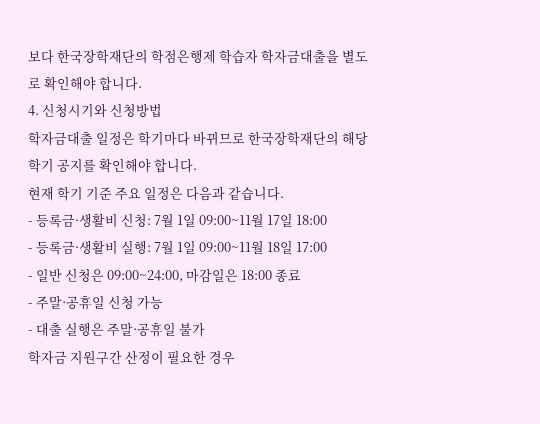보다 한국장학재단의 학점은행제 학습자 학자금대출을 별도로 확인해야 합니다.
4. 신청시기와 신청방법
학자금대출 일정은 학기마다 바뀌므로 한국장학재단의 해당 학기 공지를 확인해야 합니다.
현재 학기 기준 주요 일정은 다음과 같습니다.
- 등록금·생활비 신청: 7월 1일 09:00~11월 17일 18:00
- 등록금·생활비 실행: 7월 1일 09:00~11월 18일 17:00
- 일반 신청은 09:00~24:00, 마감일은 18:00 종료
- 주말·공휴일 신청 가능
- 대출 실행은 주말·공휴일 불가
학자금 지원구간 산정이 필요한 경우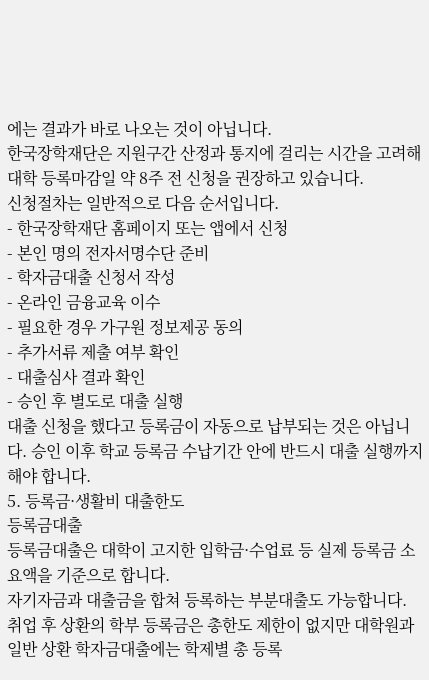에는 결과가 바로 나오는 것이 아닙니다.
한국장학재단은 지원구간 산정과 통지에 걸리는 시간을 고려해 대학 등록마감일 약 8주 전 신청을 권장하고 있습니다.
신청절차는 일반적으로 다음 순서입니다.
- 한국장학재단 홈페이지 또는 앱에서 신청
- 본인 명의 전자서명수단 준비
- 학자금대출 신청서 작성
- 온라인 금융교육 이수
- 필요한 경우 가구원 정보제공 동의
- 추가서류 제출 여부 확인
- 대출심사 결과 확인
- 승인 후 별도로 대출 실행
대출 신청을 했다고 등록금이 자동으로 납부되는 것은 아닙니다. 승인 이후 학교 등록금 수납기간 안에 반드시 대출 실행까지 해야 합니다.
5. 등록금·생활비 대출한도
등록금대출
등록금대출은 대학이 고지한 입학금·수업료 등 실제 등록금 소요액을 기준으로 합니다.
자기자금과 대출금을 합쳐 등록하는 부분대출도 가능합니다.
취업 후 상환의 학부 등록금은 총한도 제한이 없지만 대학원과 일반 상환 학자금대출에는 학제별 총 등록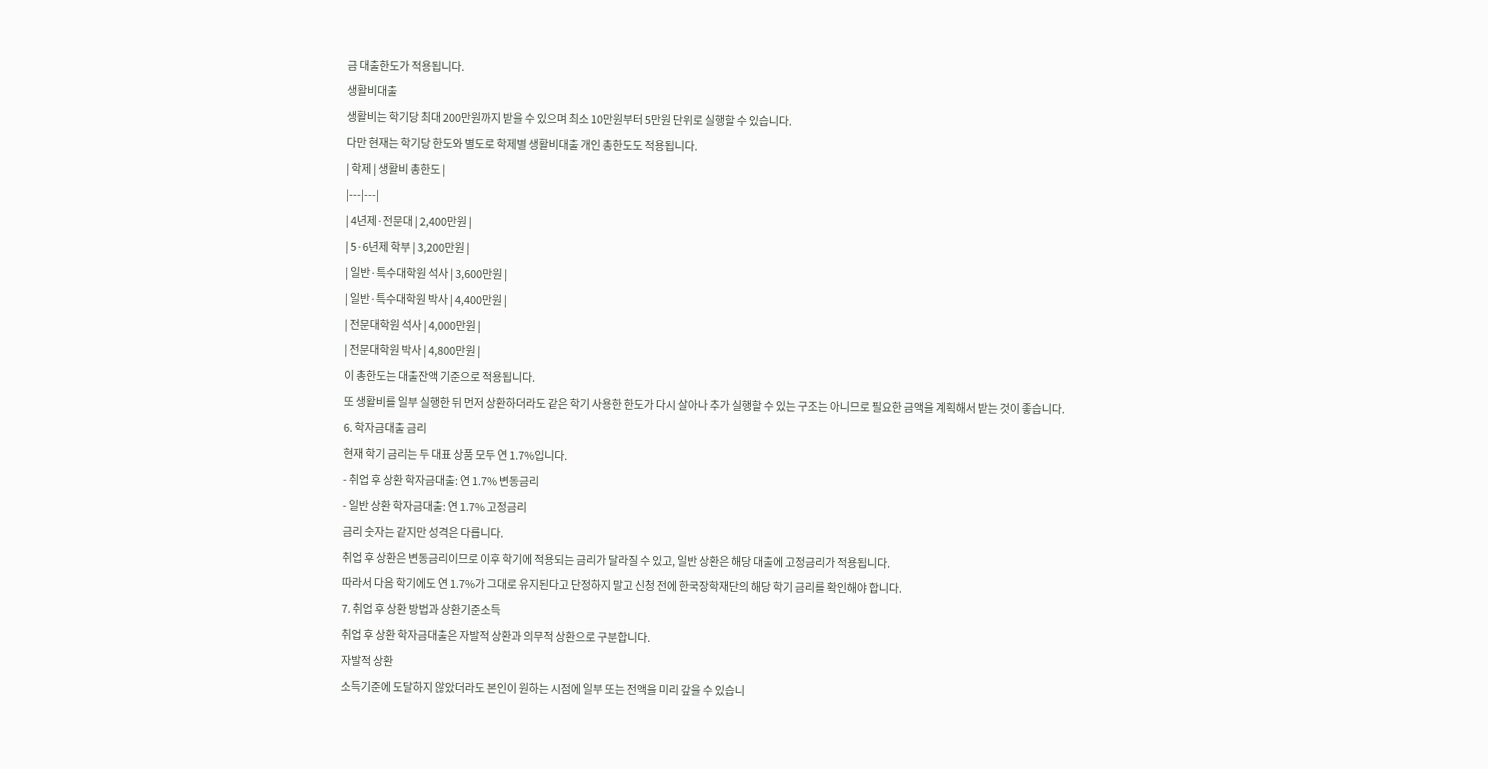금 대출한도가 적용됩니다.
생활비대출
생활비는 학기당 최대 200만원까지 받을 수 있으며 최소 10만원부터 5만원 단위로 실행할 수 있습니다.
다만 현재는 학기당 한도와 별도로 학제별 생활비대출 개인 총한도도 적용됩니다.
| 학제 | 생활비 총한도 |
|---|---|
| 4년제·전문대 | 2,400만원 |
| 5·6년제 학부 | 3,200만원 |
| 일반·특수대학원 석사 | 3,600만원 |
| 일반·특수대학원 박사 | 4,400만원 |
| 전문대학원 석사 | 4,000만원 |
| 전문대학원 박사 | 4,800만원 |
이 총한도는 대출잔액 기준으로 적용됩니다.
또 생활비를 일부 실행한 뒤 먼저 상환하더라도 같은 학기 사용한 한도가 다시 살아나 추가 실행할 수 있는 구조는 아니므로 필요한 금액을 계획해서 받는 것이 좋습니다.
6. 학자금대출 금리
현재 학기 금리는 두 대표 상품 모두 연 1.7%입니다.
- 취업 후 상환 학자금대출: 연 1.7% 변동금리
- 일반 상환 학자금대출: 연 1.7% 고정금리
금리 숫자는 같지만 성격은 다릅니다.
취업 후 상환은 변동금리이므로 이후 학기에 적용되는 금리가 달라질 수 있고, 일반 상환은 해당 대출에 고정금리가 적용됩니다.
따라서 다음 학기에도 연 1.7%가 그대로 유지된다고 단정하지 말고 신청 전에 한국장학재단의 해당 학기 금리를 확인해야 합니다.
7. 취업 후 상환 방법과 상환기준소득
취업 후 상환 학자금대출은 자발적 상환과 의무적 상환으로 구분합니다.
자발적 상환
소득기준에 도달하지 않았더라도 본인이 원하는 시점에 일부 또는 전액을 미리 갚을 수 있습니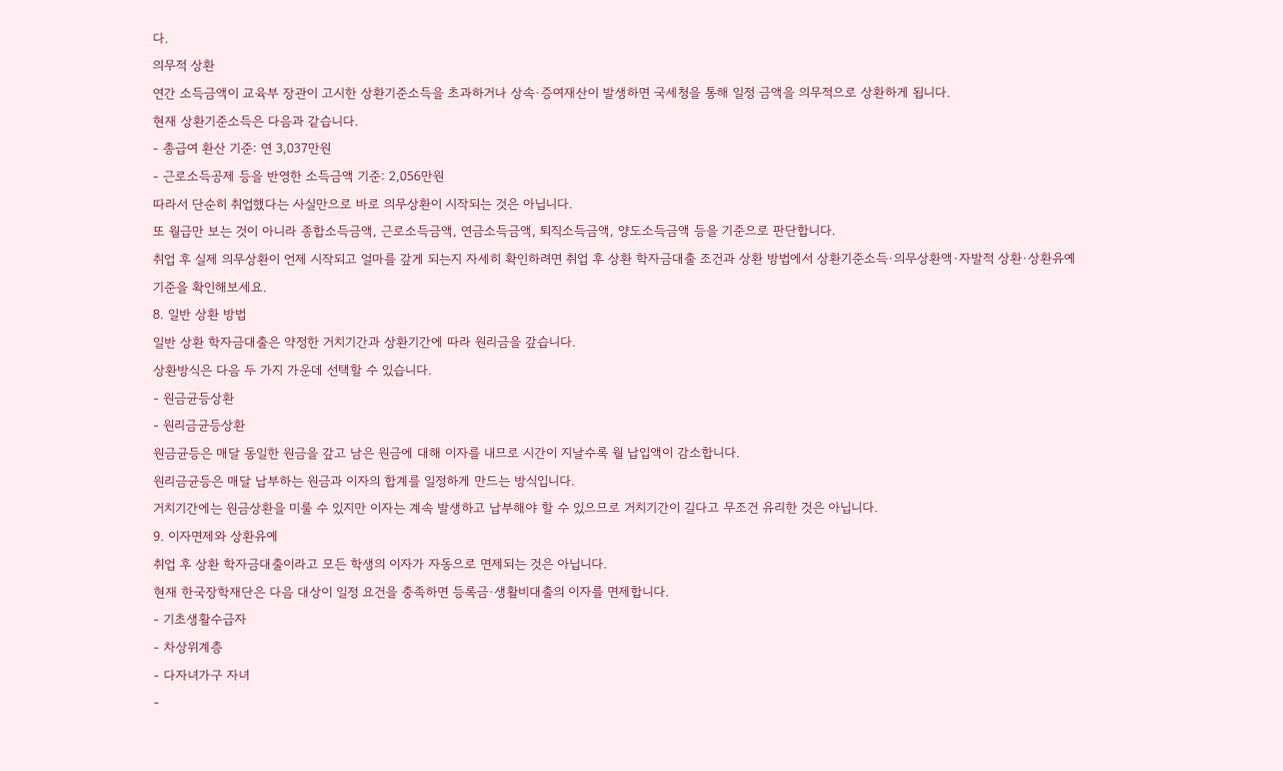다.
의무적 상환
연간 소득금액이 교육부 장관이 고시한 상환기준소득을 초과하거나 상속·증여재산이 발생하면 국세청을 통해 일정 금액을 의무적으로 상환하게 됩니다.
현재 상환기준소득은 다음과 같습니다.
- 총급여 환산 기준: 연 3,037만원
- 근로소득공제 등을 반영한 소득금액 기준: 2,056만원
따라서 단순히 취업했다는 사실만으로 바로 의무상환이 시작되는 것은 아닙니다.
또 월급만 보는 것이 아니라 종합소득금액, 근로소득금액, 연금소득금액, 퇴직소득금액, 양도소득금액 등을 기준으로 판단합니다.
취업 후 실제 의무상환이 언제 시작되고 얼마를 갚게 되는지 자세히 확인하려면 취업 후 상환 학자금대출 조건과 상환 방법에서 상환기준소득·의무상환액·자발적 상환·상환유예 기준을 확인해보세요.
8. 일반 상환 방법
일반 상환 학자금대출은 약정한 거치기간과 상환기간에 따라 원리금을 갚습니다.
상환방식은 다음 두 가지 가운데 선택할 수 있습니다.
- 원금균등상환
- 원리금균등상환
원금균등은 매달 동일한 원금을 갚고 남은 원금에 대해 이자를 내므로 시간이 지날수록 월 납입액이 감소합니다.
원리금균등은 매달 납부하는 원금과 이자의 합계를 일정하게 만드는 방식입니다.
거치기간에는 원금상환을 미룰 수 있지만 이자는 계속 발생하고 납부해야 할 수 있으므로 거치기간이 길다고 무조건 유리한 것은 아닙니다.
9. 이자면제와 상환유예
취업 후 상환 학자금대출이라고 모든 학생의 이자가 자동으로 면제되는 것은 아닙니다.
현재 한국장학재단은 다음 대상이 일정 요건을 충족하면 등록금·생활비대출의 이자를 면제합니다.
- 기초생활수급자
- 차상위계층
- 다자녀가구 자녀
-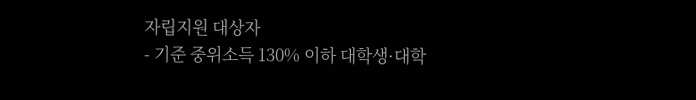자립지원 대상자
- 기준 중위소득 130% 이하 대학생·대학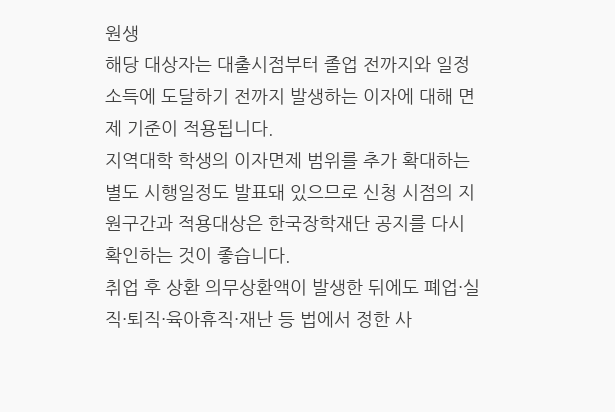원생
해당 대상자는 대출시점부터 졸업 전까지와 일정 소득에 도달하기 전까지 발생하는 이자에 대해 면제 기준이 적용됩니다.
지역대학 학생의 이자면제 범위를 추가 확대하는 별도 시행일정도 발표돼 있으므로 신청 시점의 지원구간과 적용대상은 한국장학재단 공지를 다시 확인하는 것이 좋습니다.
취업 후 상환 의무상환액이 발생한 뒤에도 폐업·실직·퇴직·육아휴직·재난 등 법에서 정한 사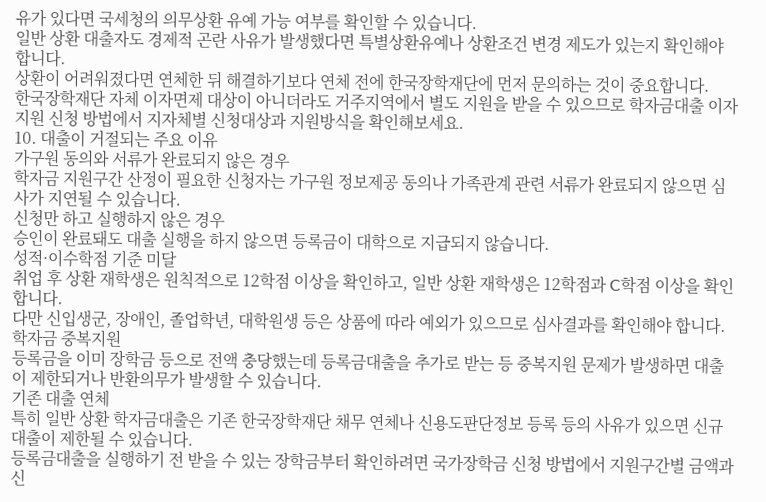유가 있다면 국세청의 의무상환 유예 가능 여부를 확인할 수 있습니다.
일반 상환 대출자도 경제적 곤란 사유가 발생했다면 특별상환유예나 상환조건 변경 제도가 있는지 확인해야 합니다.
상환이 어려워졌다면 연체한 뒤 해결하기보다 연체 전에 한국장학재단에 먼저 문의하는 것이 중요합니다.
한국장학재단 자체 이자면제 대상이 아니더라도 거주지역에서 별도 지원을 받을 수 있으므로 학자금대출 이자지원 신청 방법에서 지자체별 신청대상과 지원방식을 확인해보세요.
10. 대출이 거절되는 주요 이유
가구원 동의와 서류가 완료되지 않은 경우
학자금 지원구간 산정이 필요한 신청자는 가구원 정보제공 동의나 가족관계 관련 서류가 완료되지 않으면 심사가 지연될 수 있습니다.
신청만 하고 실행하지 않은 경우
승인이 완료돼도 대출 실행을 하지 않으면 등록금이 대학으로 지급되지 않습니다.
성적·이수학점 기준 미달
취업 후 상환 재학생은 원칙적으로 12학점 이상을 확인하고, 일반 상환 재학생은 12학점과 C학점 이상을 확인합니다.
다만 신입생군, 장애인, 졸업학년, 대학원생 등은 상품에 따라 예외가 있으므로 심사결과를 확인해야 합니다.
학자금 중복지원
등록금을 이미 장학금 등으로 전액 충당했는데 등록금대출을 추가로 받는 등 중복지원 문제가 발생하면 대출이 제한되거나 반환의무가 발생할 수 있습니다.
기존 대출 연체
특히 일반 상환 학자금대출은 기존 한국장학재단 채무 연체나 신용도판단정보 등록 등의 사유가 있으면 신규 대출이 제한될 수 있습니다.
등록금대출을 실행하기 전 받을 수 있는 장학금부터 확인하려면 국가장학금 신청 방법에서 지원구간별 금액과 신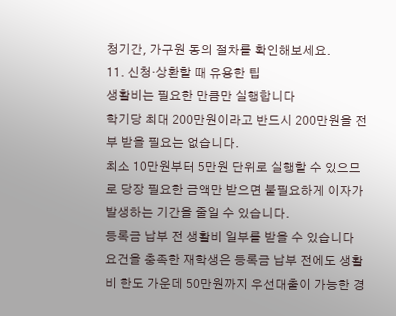청기간, 가구원 동의 절차를 확인해보세요.
11. 신청·상환할 때 유용한 팁
생활비는 필요한 만큼만 실행합니다
학기당 최대 200만원이라고 반드시 200만원을 전부 받을 필요는 없습니다.
최소 10만원부터 5만원 단위로 실행할 수 있으므로 당장 필요한 금액만 받으면 불필요하게 이자가 발생하는 기간을 줄일 수 있습니다.
등록금 납부 전 생활비 일부를 받을 수 있습니다
요건을 충족한 재학생은 등록금 납부 전에도 생활비 한도 가운데 50만원까지 우선대출이 가능한 경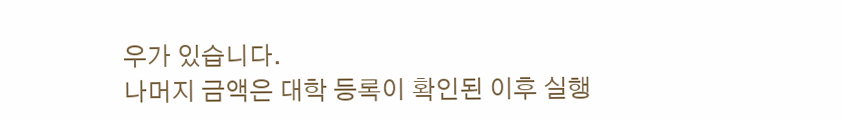우가 있습니다.
나머지 금액은 대학 등록이 확인된 이후 실행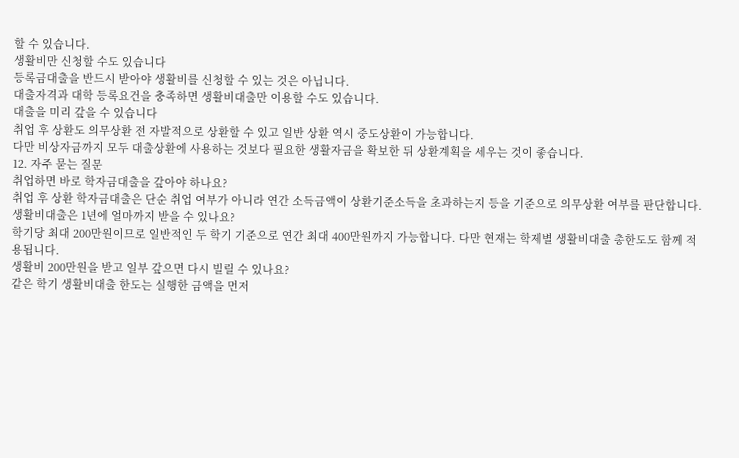할 수 있습니다.
생활비만 신청할 수도 있습니다
등록금대출을 반드시 받아야 생활비를 신청할 수 있는 것은 아닙니다.
대출자격과 대학 등록요건을 충족하면 생활비대출만 이용할 수도 있습니다.
대출을 미리 갚을 수 있습니다
취업 후 상환도 의무상환 전 자발적으로 상환할 수 있고 일반 상환 역시 중도상환이 가능합니다.
다만 비상자금까지 모두 대출상환에 사용하는 것보다 필요한 생활자금을 확보한 뒤 상환계획을 세우는 것이 좋습니다.
12. 자주 묻는 질문
취업하면 바로 학자금대출을 갚아야 하나요?
취업 후 상환 학자금대출은 단순 취업 여부가 아니라 연간 소득금액이 상환기준소득을 초과하는지 등을 기준으로 의무상환 여부를 판단합니다.
생활비대출은 1년에 얼마까지 받을 수 있나요?
학기당 최대 200만원이므로 일반적인 두 학기 기준으로 연간 최대 400만원까지 가능합니다. 다만 현재는 학제별 생활비대출 총한도도 함께 적용됩니다.
생활비 200만원을 받고 일부 갚으면 다시 빌릴 수 있나요?
같은 학기 생활비대출 한도는 실행한 금액을 먼저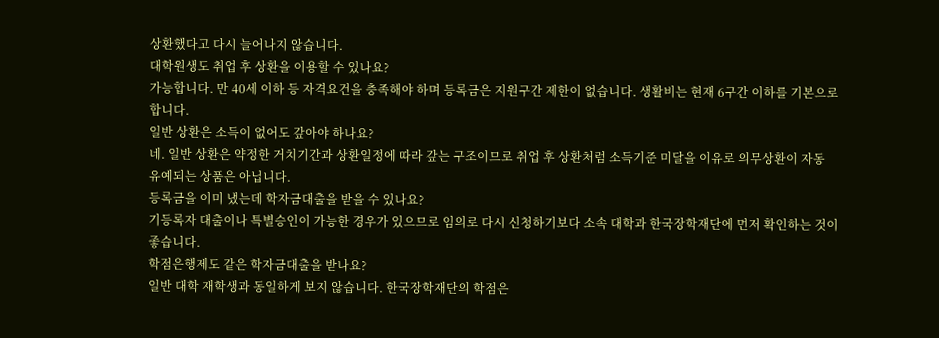상환했다고 다시 늘어나지 않습니다.
대학원생도 취업 후 상환을 이용할 수 있나요?
가능합니다. 만 40세 이하 등 자격요건을 충족해야 하며 등록금은 지원구간 제한이 없습니다. 생활비는 현재 6구간 이하를 기본으로 합니다.
일반 상환은 소득이 없어도 갚아야 하나요?
네. 일반 상환은 약정한 거치기간과 상환일정에 따라 갚는 구조이므로 취업 후 상환처럼 소득기준 미달을 이유로 의무상환이 자동 유예되는 상품은 아닙니다.
등록금을 이미 냈는데 학자금대출을 받을 수 있나요?
기등록자 대출이나 특별승인이 가능한 경우가 있으므로 임의로 다시 신청하기보다 소속 대학과 한국장학재단에 먼저 확인하는 것이 좋습니다.
학점은행제도 같은 학자금대출을 받나요?
일반 대학 재학생과 동일하게 보지 않습니다. 한국장학재단의 학점은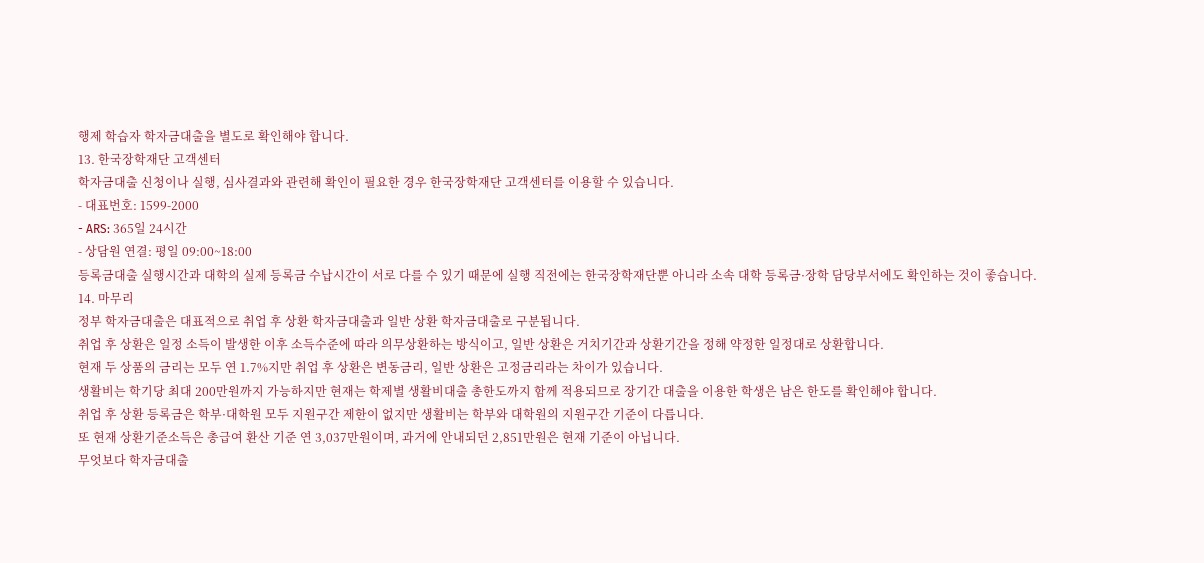행제 학습자 학자금대출을 별도로 확인해야 합니다.
13. 한국장학재단 고객센터
학자금대출 신청이나 실행, 심사결과와 관련해 확인이 필요한 경우 한국장학재단 고객센터를 이용할 수 있습니다.
- 대표번호: 1599-2000
- ARS: 365일 24시간
- 상담원 연결: 평일 09:00~18:00
등록금대출 실행시간과 대학의 실제 등록금 수납시간이 서로 다를 수 있기 때문에 실행 직전에는 한국장학재단뿐 아니라 소속 대학 등록금·장학 담당부서에도 확인하는 것이 좋습니다.
14. 마무리
정부 학자금대출은 대표적으로 취업 후 상환 학자금대출과 일반 상환 학자금대출로 구분됩니다.
취업 후 상환은 일정 소득이 발생한 이후 소득수준에 따라 의무상환하는 방식이고, 일반 상환은 거치기간과 상환기간을 정해 약정한 일정대로 상환합니다.
현재 두 상품의 금리는 모두 연 1.7%지만 취업 후 상환은 변동금리, 일반 상환은 고정금리라는 차이가 있습니다.
생활비는 학기당 최대 200만원까지 가능하지만 현재는 학제별 생활비대출 총한도까지 함께 적용되므로 장기간 대출을 이용한 학생은 남은 한도를 확인해야 합니다.
취업 후 상환 등록금은 학부·대학원 모두 지원구간 제한이 없지만 생활비는 학부와 대학원의 지원구간 기준이 다릅니다.
또 현재 상환기준소득은 총급여 환산 기준 연 3,037만원이며, 과거에 안내되던 2,851만원은 현재 기준이 아닙니다.
무엇보다 학자금대출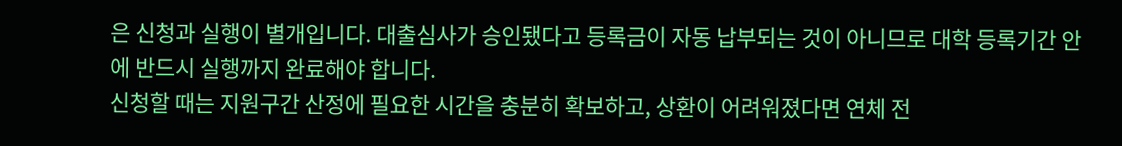은 신청과 실행이 별개입니다. 대출심사가 승인됐다고 등록금이 자동 납부되는 것이 아니므로 대학 등록기간 안에 반드시 실행까지 완료해야 합니다.
신청할 때는 지원구간 산정에 필요한 시간을 충분히 확보하고, 상환이 어려워졌다면 연체 전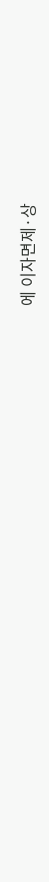에 이자면제·상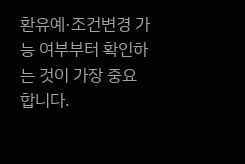환유예·조건변경 가능 여부부터 확인하는 것이 가장 중요합니다.